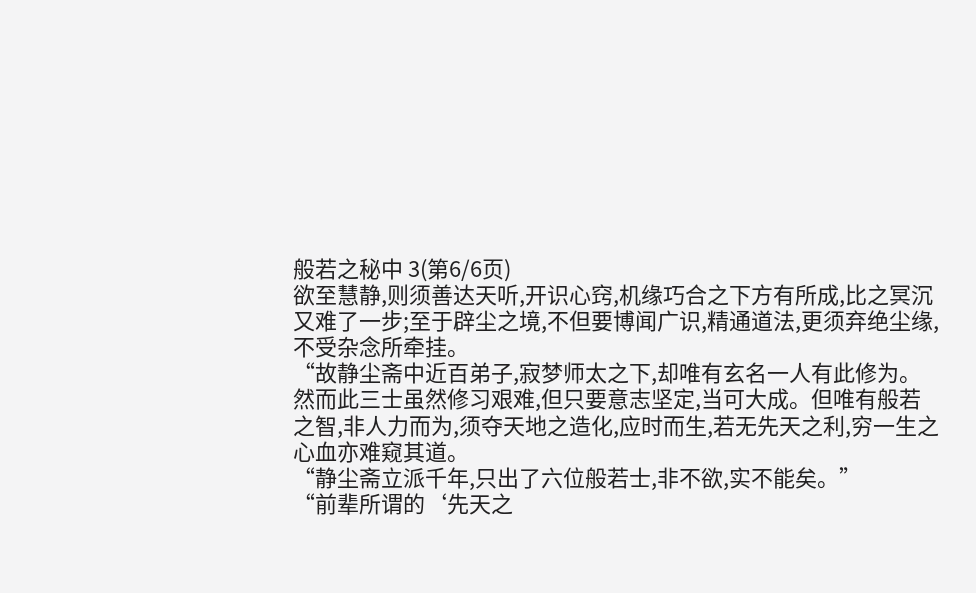般若之秘中 3(第6/6页)
欲至慧静,则须善达天听,开识心窍,机缘巧合之下方有所成,比之冥沉又难了一步;至于辟尘之境,不但要博闻广识,精通道法,更须弃绝尘缘,不受杂念所牵挂。
“故静尘斋中近百弟子,寂梦师太之下,却唯有玄名一人有此修为。然而此三士虽然修习艰难,但只要意志坚定,当可大成。但唯有般若之智,非人力而为,须夺天地之造化,应时而生,若无先天之利,穷一生之心血亦难窥其道。
“静尘斋立派千年,只出了六位般若士,非不欲,实不能矣。”
“前辈所谓的‘先天之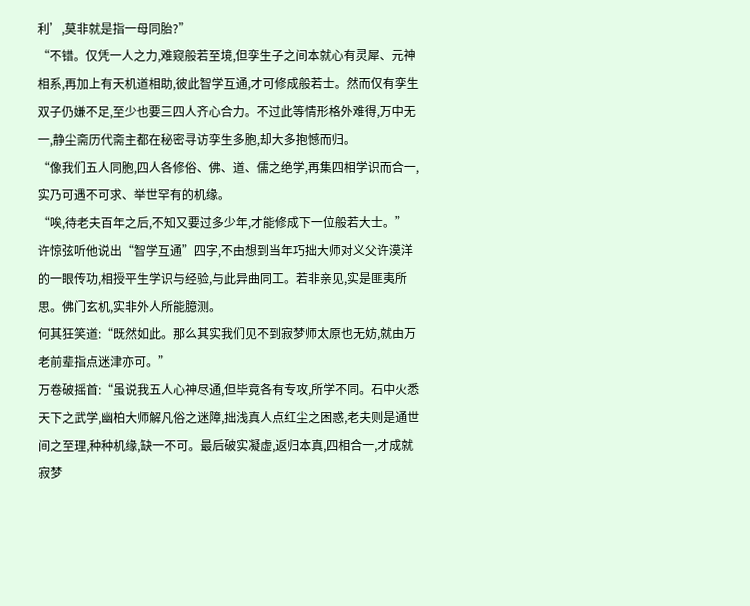利’,莫非就是指一母同胎?”
“不错。仅凭一人之力,难窥般若至境,但孪生子之间本就心有灵犀、元神相系,再加上有天机道相助,彼此智学互通,才可修成般若士。然而仅有孪生双子仍嫌不足,至少也要三四人齐心合力。不过此等情形格外难得,万中无一,静尘斋历代斋主都在秘密寻访孪生多胞,却大多抱憾而归。
“像我们五人同胞,四人各修俗、佛、道、儒之绝学,再集四相学识而合一,实乃可遇不可求、举世罕有的机缘。
“唉,待老夫百年之后,不知又要过多少年,才能修成下一位般若大士。”
许惊弦听他说出“智学互通”四字,不由想到当年巧拙大师对义父许漠洋的一眼传功,相授平生学识与经验,与此异曲同工。若非亲见,实是匪夷所思。佛门玄机,实非外人所能臆测。
何其狂笑道:“既然如此。那么其实我们见不到寂梦师太原也无妨,就由万老前辈指点迷津亦可。”
万卷破摇首:“虽说我五人心神尽通,但毕竟各有专攻,所学不同。石中火悉天下之武学,幽柏大师解凡俗之迷障,拙浅真人点红尘之困惑,老夫则是通世间之至理,种种机缘,缺一不可。最后破实凝虚,返归本真,四相合一,才成就寂梦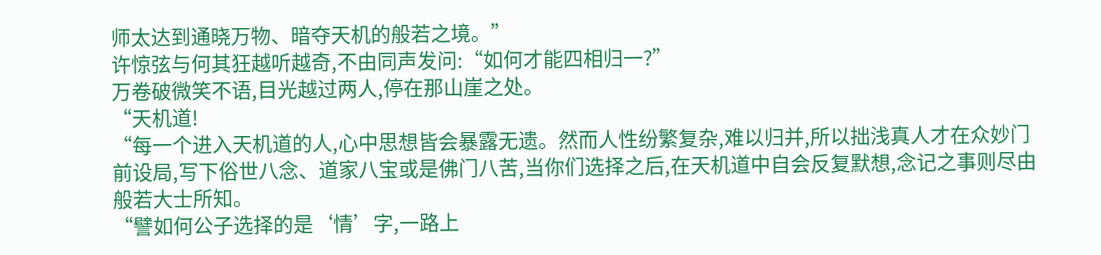师太达到通晓万物、暗夺天机的般若之境。”
许惊弦与何其狂越听越奇,不由同声发问:“如何才能四相归一?”
万卷破微笑不语,目光越过两人,停在那山崖之处。
“天机道!
“每一个进入天机道的人,心中思想皆会暴露无遗。然而人性纷繁复杂,难以归并,所以拙浅真人才在众妙门前设局,写下俗世八念、道家八宝或是佛门八苦,当你们选择之后,在天机道中自会反复默想,念记之事则尽由般若大士所知。
“譬如何公子选择的是‘情’字,一路上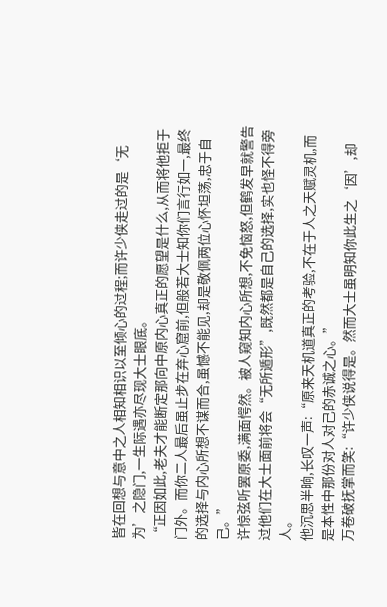皆在回想与意中之人相知相识以至倾心的过程;而许少侠走过的是‘无为’之隐门,一生际遇亦尽现大士眼底。
“正因如此,老夫才能断定那向中原内心真正的愿望是什么,从而将他拒于门外。而你二人最后虽止步在弃心窟前,但般若大士知你们言行如一,最终的选择与内心所想不谋而合,虽憾不能见,却是敬佩两位心怀坦荡,忠于自己。”
许惊弦听罢原委,满面愕然。被人窥知内心所想,不免恼怒,但鹤发早就警告过他们在大士面前将会“无所遁形”,既然都是自己的选择,实也怪不得旁人。
他沉思半晌,长叹一声:“原来天机道真正的考验,不在于人之天赋灵机,而是本性中那份对人对己的赤诚之心。”
万卷破抚掌而笑:“许少侠说得是。然而大士虽明知你此生之‘因’,却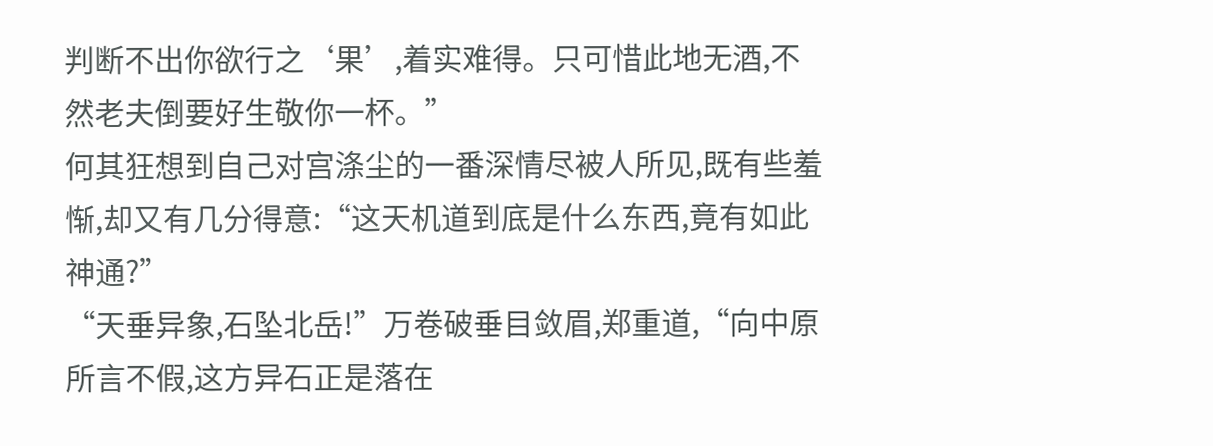判断不出你欲行之‘果’,着实难得。只可惜此地无酒,不然老夫倒要好生敬你一杯。”
何其狂想到自己对宫涤尘的一番深情尽被人所见,既有些羞惭,却又有几分得意:“这天机道到底是什么东西,竟有如此神通?”
“天垂异象,石坠北岳!”万卷破垂目敛眉,郑重道,“向中原所言不假,这方异石正是落在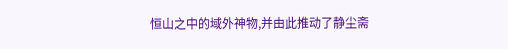恒山之中的域外神物,并由此推动了静尘斋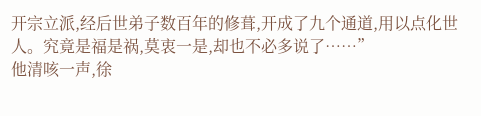开宗立派,经后世弟子数百年的修葺,开成了九个通道,用以点化世人。究竟是福是祸,莫衷一是,却也不必多说了……”
他清咳一声,徐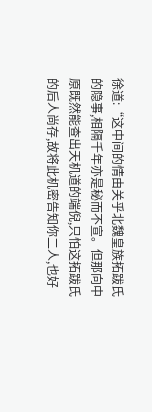徐道:“这中间的情由关乎北魏皇族拓跋氏的隐事,相隔千年亦是秘而不宣。但那向中原既然能查出天机道的端倪,只怕这拓跋氏的后人尚存,故将此机密告知你二人,也好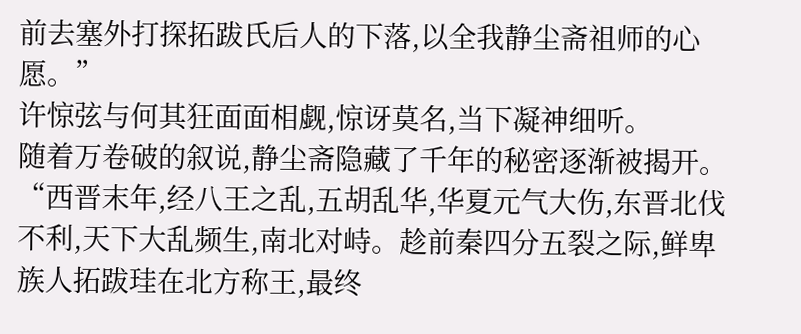前去塞外打探拓跋氏后人的下落,以全我静尘斋祖师的心愿。”
许惊弦与何其狂面面相觑,惊讶莫名,当下凝神细听。
随着万卷破的叙说,静尘斋隐藏了千年的秘密逐渐被揭开。
“西晋末年,经八王之乱,五胡乱华,华夏元气大伤,东晋北伐不利,天下大乱频生,南北对峙。趁前秦四分五裂之际,鲜卑族人拓跋珪在北方称王,最终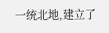一统北地,建立了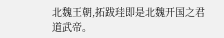北魏王朝,拓跋珪即是北魏开国之君道武帝。